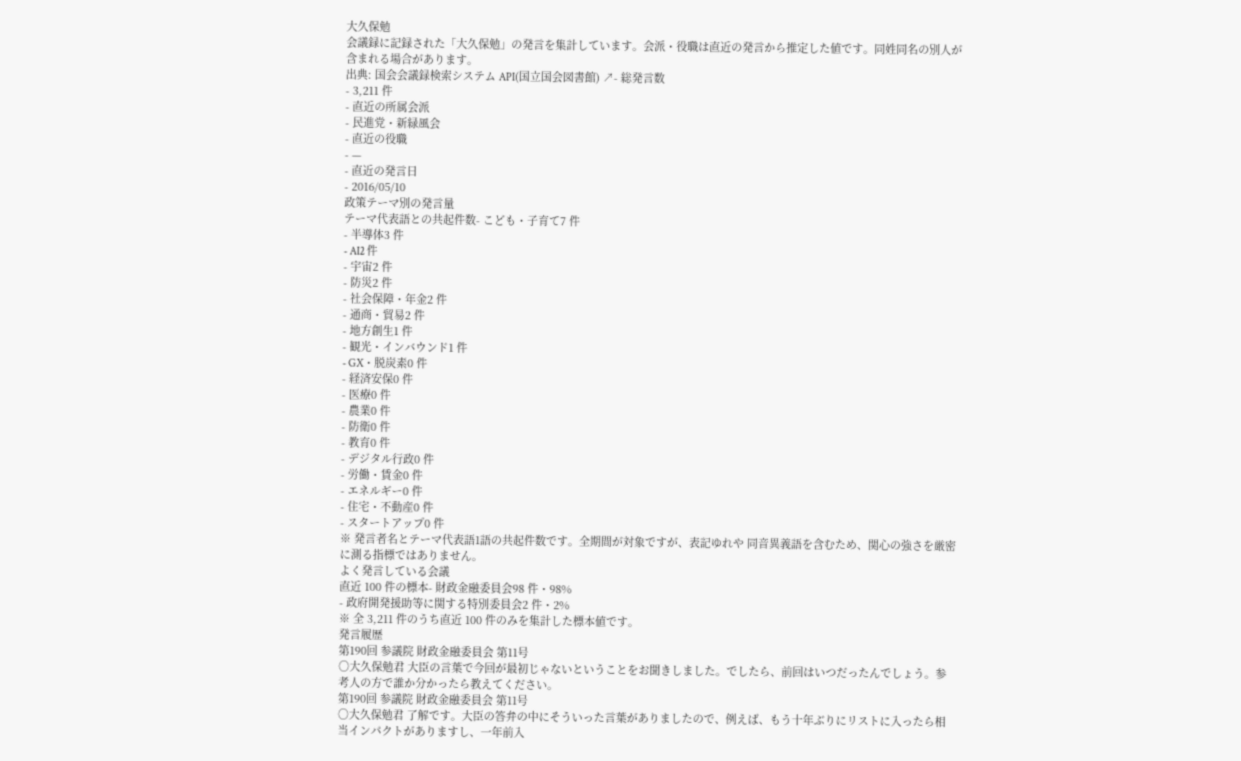大久保勉
会議録に記録された「大久保勉」の発言を集計しています。会派・役職は直近の発言から推定した値です。同姓同名の別人が含まれる場合があります。
出典: 国会会議録検索システム API(国立国会図書館) ↗- 総発言数
- 3,211 件
- 直近の所属会派
- 民進党・新緑風会
- 直近の役職
- —
- 直近の発言日
- 2016/05/10
政策テーマ別の発言量
テーマ代表語との共起件数- こども・子育て7 件
- 半導体3 件
- AI2 件
- 宇宙2 件
- 防災2 件
- 社会保障・年金2 件
- 通商・貿易2 件
- 地方創生1 件
- 観光・インバウンド1 件
- GX・脱炭素0 件
- 経済安保0 件
- 医療0 件
- 農業0 件
- 防衛0 件
- 教育0 件
- デジタル行政0 件
- 労働・賃金0 件
- エネルギー0 件
- 住宅・不動産0 件
- スタートアップ0 件
※ 発言者名とテーマ代表語1語の共起件数です。全期間が対象ですが、表記ゆれや 同音異義語を含むため、関心の強さを厳密に測る指標ではありません。
よく発言している会議
直近 100 件の標本- 財政金融委員会98 件・98%
- 政府開発援助等に関する特別委員会2 件・2%
※ 全 3,211 件のうち直近 100 件のみを集計した標本値です。
発言履歴
第190回 参議院 財政金融委員会 第11号
○大久保勉君 大臣の言葉で今回が最初じゃないということをお聞きしました。でしたら、前回はいつだったんでしょう。参考人の方で誰か分かったら教えてください。
第190回 参議院 財政金融委員会 第11号
○大久保勉君 了解です。大臣の答弁の中にそういった言葉がありましたので、例えば、もう十年ぶりにリストに入ったら相当インパクトがありますし、一年前入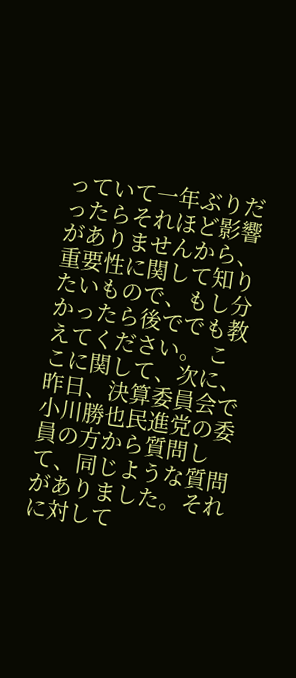っていて一年ぶりだったらそれほど影響がありませんから、重要性に関して知りたいもので、もし分かったら後ででも教えてください。 ここに関して、次に、昨日、決算委員会で小川勝也民進党の委員の方から質問して、同じような質問がありました。それに対して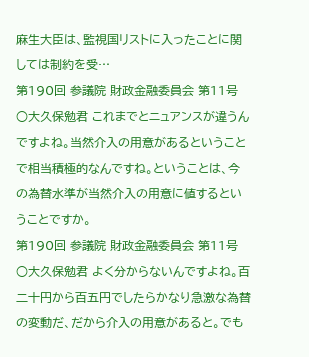麻生大臣は、監視国リストに入ったことに関しては制約を受…
第190回 参議院 財政金融委員会 第11号
○大久保勉君 これまでとニュアンスが違うんですよね。当然介入の用意があるということで相当積極的なんですね。ということは、今の為替水準が当然介入の用意に値するということですか。
第190回 参議院 財政金融委員会 第11号
○大久保勉君 よく分からないんですよね。百二十円から百五円でしたらかなり急激な為替の変動だ、だから介入の用意があると。でも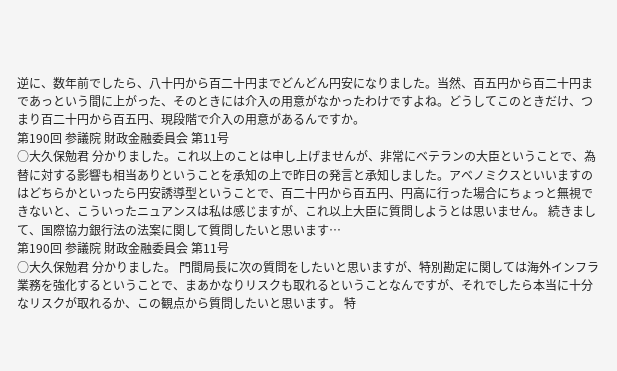逆に、数年前でしたら、八十円から百二十円までどんどん円安になりました。当然、百五円から百二十円まであっという間に上がった、そのときには介入の用意がなかったわけですよね。どうしてこのときだけ、つまり百二十円から百五円、現段階で介入の用意があるんですか。
第190回 参議院 財政金融委員会 第11号
○大久保勉君 分かりました。これ以上のことは申し上げませんが、非常にベテランの大臣ということで、為替に対する影響も相当ありということを承知の上で昨日の発言と承知しました。アベノミクスといいますのはどちらかといったら円安誘導型ということで、百二十円から百五円、円高に行った場合にちょっと無視できないと、こういったニュアンスは私は感じますが、これ以上大臣に質問しようとは思いません。 続きまして、国際協力銀行法の法案に関して質問したいと思います…
第190回 参議院 財政金融委員会 第11号
○大久保勉君 分かりました。 門間局長に次の質問をしたいと思いますが、特別勘定に関しては海外インフラ業務を強化するということで、まあかなりリスクも取れるということなんですが、それでしたら本当に十分なリスクが取れるか、この観点から質問したいと思います。 特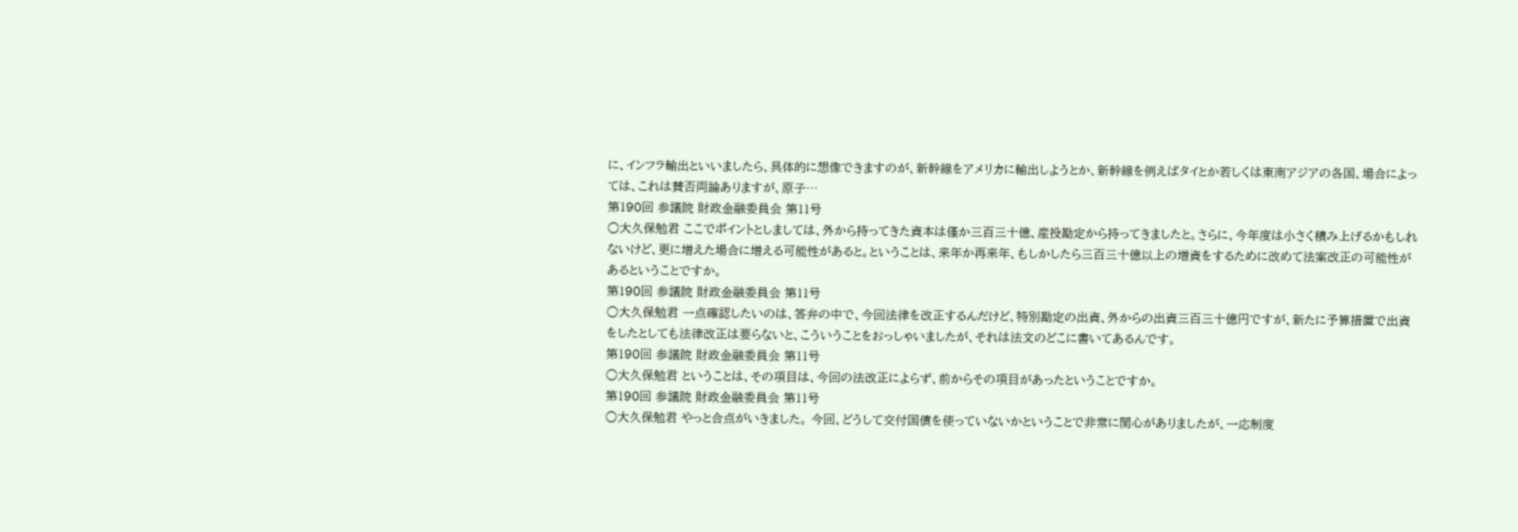に、インフラ輸出といいましたら、具体的に想像できますのが、新幹線をアメリカに輸出しようとか、新幹線を例えばタイとか若しくは東南アジアの各国、場合によっては、これは賛否両論ありますが、原子…
第190回 参議院 財政金融委員会 第11号
○大久保勉君 ここでポイントとしましては、外から持ってきた資本は僅か三百三十億、産投勘定から持ってきましたと。さらに、今年度は小さく積み上げるかもしれないけど、更に増えた場合に増える可能性があると。ということは、来年か再来年、もしかしたら三百三十億以上の増資をするために改めて法案改正の可能性があるということですか。
第190回 参議院 財政金融委員会 第11号
○大久保勉君 一点確認したいのは、答弁の中で、今回法律を改正するんだけど、特別勘定の出資、外からの出資三百三十億円ですが、新たに予算措置で出資をしたとしても法律改正は要らないと、こういうことをおっしゃいましたが、それは法文のどこに書いてあるんです。
第190回 参議院 財政金融委員会 第11号
○大久保勉君 ということは、その項目は、今回の法改正によらず、前からその項目があったということですか。
第190回 参議院 財政金融委員会 第11号
○大久保勉君 やっと合点がいきました。 今回、どうして交付国債を使っていないかということで非常に関心がありましたが、一応制度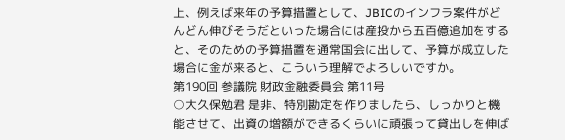上、例えば来年の予算措置として、JBICのインフラ案件がどんどん伸びそうだといった場合には産投から五百億追加をすると、そのための予算措置を通常国会に出して、予算が成立した場合に金が来ると、こういう理解でよろしいですか。
第190回 参議院 財政金融委員会 第11号
○大久保勉君 是非、特別勘定を作りましたら、しっかりと機能させて、出資の増額ができるくらいに頑張って貸出しを伸ば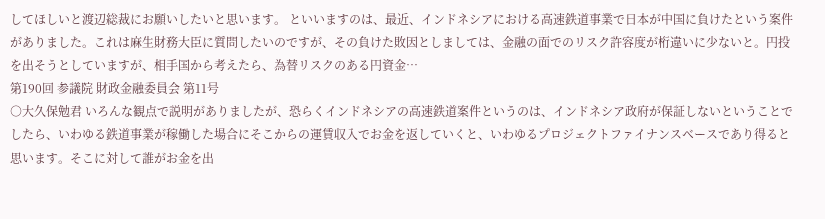してほしいと渡辺総裁にお願いしたいと思います。 といいますのは、最近、インドネシアにおける高速鉄道事業で日本が中国に負けたという案件がありました。これは麻生財務大臣に質問したいのですが、その負けた敗因としましては、金融の面でのリスク許容度が桁違いに少ないと。円投を出そうとしていますが、相手国から考えたら、為替リスクのある円資金…
第190回 参議院 財政金融委員会 第11号
○大久保勉君 いろんな観点で説明がありましたが、恐らくインドネシアの高速鉄道案件というのは、インドネシア政府が保証しないということでしたら、いわゆる鉄道事業が稼働した場合にそこからの運賃収入でお金を返していくと、いわゆるプロジェクトファイナンスベースであり得ると思います。そこに対して誰がお金を出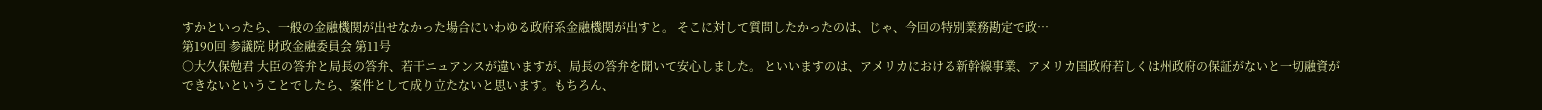すかといったら、一般の金融機関が出せなかった場合にいわゆる政府系金融機関が出すと。 そこに対して質問したかったのは、じゃ、今回の特別業務勘定で政…
第190回 参議院 財政金融委員会 第11号
○大久保勉君 大臣の答弁と局長の答弁、若干ニュアンスが違いますが、局長の答弁を聞いて安心しました。 といいますのは、アメリカにおける新幹線事業、アメリカ国政府若しくは州政府の保証がないと一切融資ができないということでしたら、案件として成り立たないと思います。もちろん、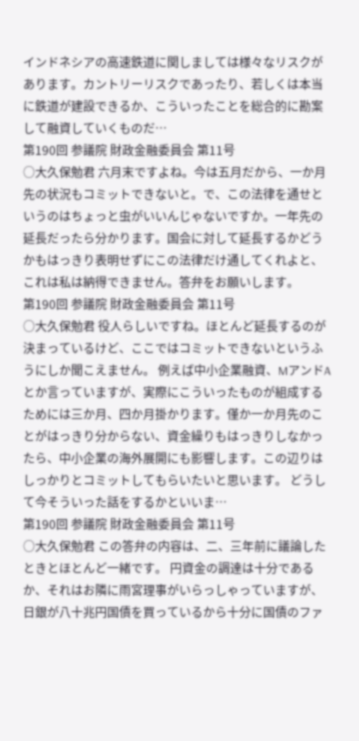インドネシアの高速鉄道に関しましては様々なリスクがあります。カントリーリスクであったり、若しくは本当に鉄道が建設できるか、こういったことを総合的に勘案して融資していくものだ…
第190回 参議院 財政金融委員会 第11号
○大久保勉君 六月末ですよね。今は五月だから、一か月先の状況もコミットできないと。で、この法律を通せというのはちょっと虫がいいんじゃないですか。一年先の延長だったら分かります。国会に対して延長するかどうかもはっきり表明せずにこの法律だけ通してくれよと、これは私は納得できません。答弁をお願いします。
第190回 参議院 財政金融委員会 第11号
○大久保勉君 役人らしいですね。ほとんど延長するのが決まっているけど、ここではコミットできないというふうにしか聞こえません。 例えば中小企業融資、MアンドAとか言っていますが、実際にこういったものが組成するためには三か月、四か月掛かります。僅か一か月先のことがはっきり分からない、資金繰りもはっきりしなかったら、中小企業の海外展開にも影響します。この辺りはしっかりとコミットしてもらいたいと思います。 どうして今そういった話をするかといいま…
第190回 参議院 財政金融委員会 第11号
○大久保勉君 この答弁の内容は、二、三年前に議論したときとほとんど一緒です。 円資金の調達は十分であるか、それはお隣に雨宮理事がいらっしゃっていますが、日銀が八十兆円国債を買っているから十分に国債のファ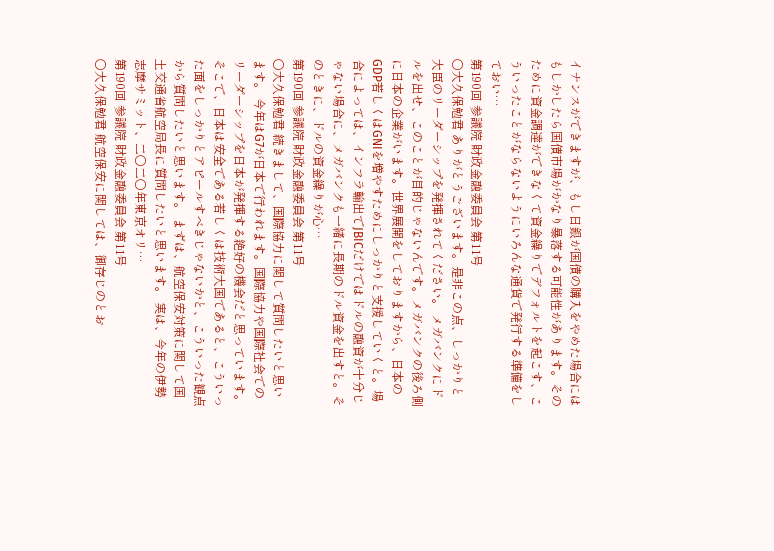イナンスができますが、もし日銀が国債の購入をやめた場合にはもしかしたら国債市場がかなり暴落する可能性があります。そのために資金調達ができなくて資金繰りでデフォルトを起こす、こういったことがならないようにいろんな通貨で発行する準備をしておい…
第190回 参議院 財政金融委員会 第11号
○大久保勉君 ありがとうございます。是非この点、しっかりと大臣のリーダーシップを発揮されてください。 メガバンクにドルを出せ、このことが目的じゃないんです。メガバンクの後ろ側に日本の企業がいます。世界展開をしておりますから、日本のGDP若しくはGNIを増やすためにしっかりと支援していくと。場合によっては、インフラ輸出でJBICだけではドルの融資が十分じゃない場合に、メガバンクも一緒に長期のドル資金を出すと。そのときに、ドルの資金繰りが心…
第190回 参議院 財政金融委員会 第11号
○大久保勉君 続きまして、国際協力に関して質問したいと思います。 今年はG7が日本で行われます。国際協力や国際社会でのリーダーシップを日本が発揮する絶好の機会だと思っています。そこで、日本は安全である若しくは技術大国であると、こういった面をしっかりとアピールすべきじゃないかと、こういった観点から質問したいと思います。 まずは、航空保安対策に関して国土交通省航空局長に質問したいと思います。 実は、今年の伊勢志摩サミット、二〇二〇年東京オリ…
第190回 参議院 財政金融委員会 第11号
○大久保勉君 航空保安に関しては、御存じのとお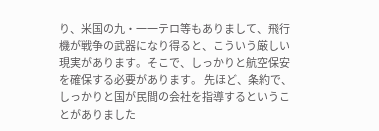り、米国の九・一一テロ等もありまして、飛行機が戦争の武器になり得ると、こういう厳しい現実があります。そこで、しっかりと航空保安を確保する必要があります。 先ほど、条約で、しっかりと国が民間の会社を指導するということがありました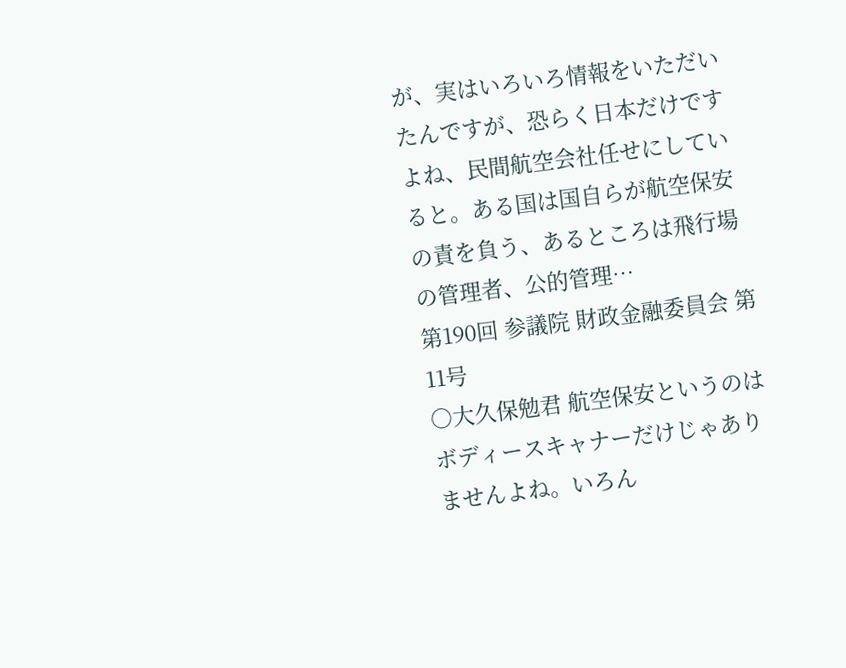が、実はいろいろ情報をいただいたんですが、恐らく日本だけですよね、民間航空会社任せにしていると。ある国は国自らが航空保安の責を負う、あるところは飛行場の管理者、公的管理…
第190回 参議院 財政金融委員会 第11号
○大久保勉君 航空保安というのはボディースキャナーだけじゃありませんよね。いろん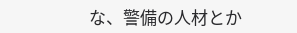な、警備の人材とか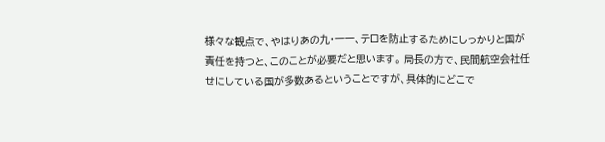様々な観点で、やはりあの九・一一、テロを防止するためにしっかりと国が責任を持つと、このことが必要だと思います。 局長の方で、民間航空会社任せにしている国が多数あるということですが、具体的にどこで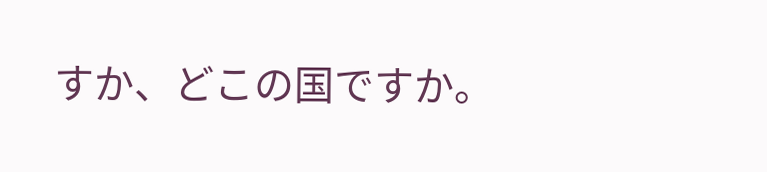すか、どこの国ですか。